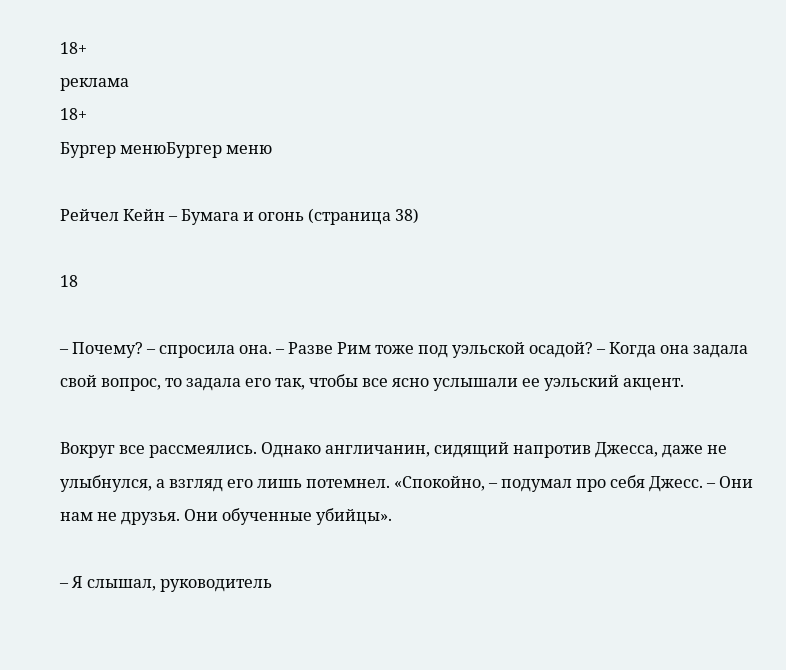18+
реклама
18+
Бургер менюБургер меню

Рейчел Кейн – Бумага и огонь (страница 38)

18

– Почему? – спросила она. – Разве Рим тоже под уэльской осадой? – Когда она задала свой вопрос, то задала его так, чтобы все ясно услышали ее уэльский акцент.

Вокруг все рассмеялись. Однако англичанин, сидящий напротив Джесса, даже не улыбнулся, а взгляд его лишь потемнел. «Спокойно, – подумал про себя Джесс. – Они нам не друзья. Они обученные убийцы».

– Я слышал, руководитель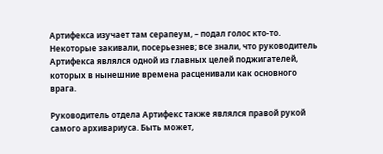Артифекса изучает там серапеум, – подал голос кто-то. Некоторые закивали, посерьезнев; все знали, что руководитель Артифекса являлся одной из главных целей поджигателей, которых в нынешние времена расценивали как основного врага.

Руководитель отдела Артифекс также являлся правой рукой самого архивариуса. Быть может,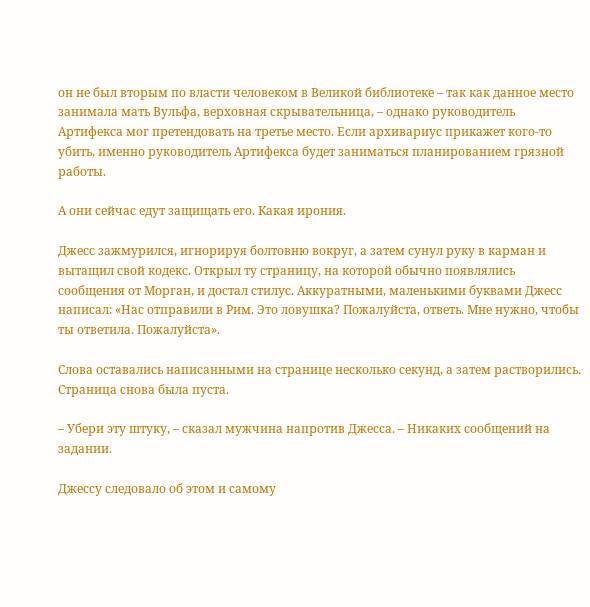он не был вторым по власти человеком в Великой библиотеке – так как данное место занимала мать Вульфа, верховная скрывательница, – однако руководитель Артифекса мог претендовать на третье место. Если архивариус прикажет кого-то убить, именно руководитель Артифекса будет заниматься планированием грязной работы.

А они сейчас едут защищать его. Какая ирония.

Джесс зажмурился, игнорируя болтовню вокруг, а затем сунул руку в карман и вытащил свой кодекс. Открыл ту страницу, на которой обычно появлялись сообщения от Морган, и достал стилус. Аккуратными, маленькими буквами Джесс написал: «Нас отправили в Рим. Это ловушка? Пожалуйста, ответь. Мне нужно, чтобы ты ответила. Пожалуйста».

Слова оставались написанными на странице несколько секунд, а затем растворились. Страница снова была пуста.

– Убери эту штуку, – сказал мужчина напротив Джесса. – Никаких сообщений на задании.

Джессу следовало об этом и самому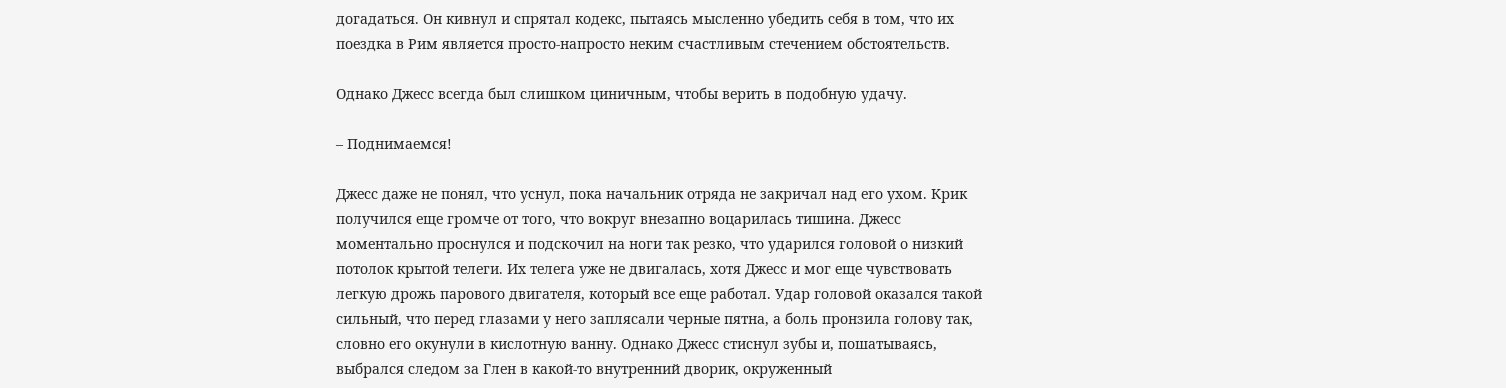догадаться. Он кивнул и спрятал кодекс, пытаясь мысленно убедить себя в том, что их поездка в Рим является просто-напросто неким счастливым стечением обстоятельств.

Однако Джесс всегда был слишком циничным, чтобы верить в подобную удачу.

– Поднимаемся!

Джесс даже не понял, что уснул, пока начальник отряда не закричал над его ухом. Крик получился еще громче от того, что вокруг внезапно воцарилась тишина. Джесс моментально проснулся и подскочил на ноги так резко, что ударился головой о низкий потолок крытой телеги. Их телега уже не двигалась, хотя Джесс и мог еще чувствовать легкую дрожь парового двигателя, который все еще работал. Удар головой оказался такой сильный, что перед глазами у него заплясали черные пятна, а боль пронзила голову так, словно его окунули в кислотную ванну. Однако Джесс стиснул зубы и, пошатываясь, выбрался следом за Глен в какой-то внутренний дворик, окруженный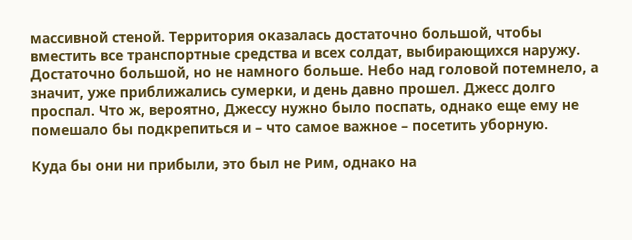массивной стеной. Территория оказалась достаточно большой, чтобы вместить все транспортные средства и всех солдат, выбирающихся наружу. Достаточно большой, но не намного больше. Небо над головой потемнело, а значит, уже приближались сумерки, и день давно прошел. Джесс долго проспал. Что ж, вероятно, Джессу нужно было поспать, однако еще ему не помешало бы подкрепиться и – что самое важное – посетить уборную.

Куда бы они ни прибыли, это был не Рим, однако на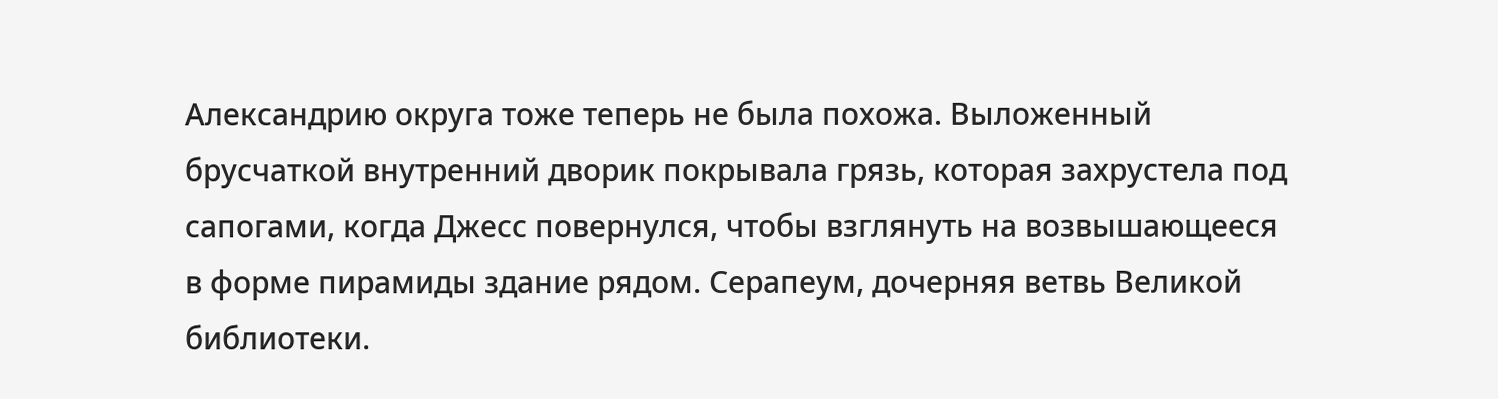Александрию округа тоже теперь не была похожа. Выложенный брусчаткой внутренний дворик покрывала грязь, которая захрустела под сапогами, когда Джесс повернулся, чтобы взглянуть на возвышающееся в форме пирамиды здание рядом. Серапеум, дочерняя ветвь Великой библиотеки.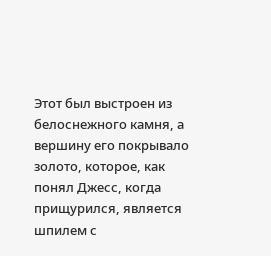Этот был выстроен из белоснежного камня, а вершину его покрывало золото, которое, как понял Джесс, когда прищурился, является шпилем с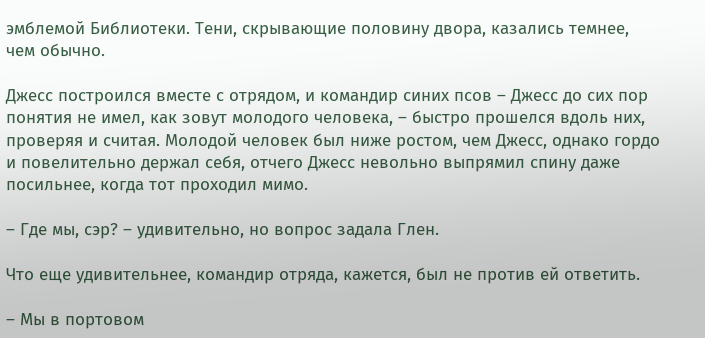эмблемой Библиотеки. Тени, скрывающие половину двора, казались темнее, чем обычно.

Джесс построился вместе с отрядом, и командир синих псов – Джесс до сих пор понятия не имел, как зовут молодого человека, – быстро прошелся вдоль них, проверяя и считая. Молодой человек был ниже ростом, чем Джесс, однако гордо и повелительно держал себя, отчего Джесс невольно выпрямил спину даже посильнее, когда тот проходил мимо.

– Где мы, сэр? – удивительно, но вопрос задала Глен.

Что еще удивительнее, командир отряда, кажется, был не против ей ответить.

– Мы в портовом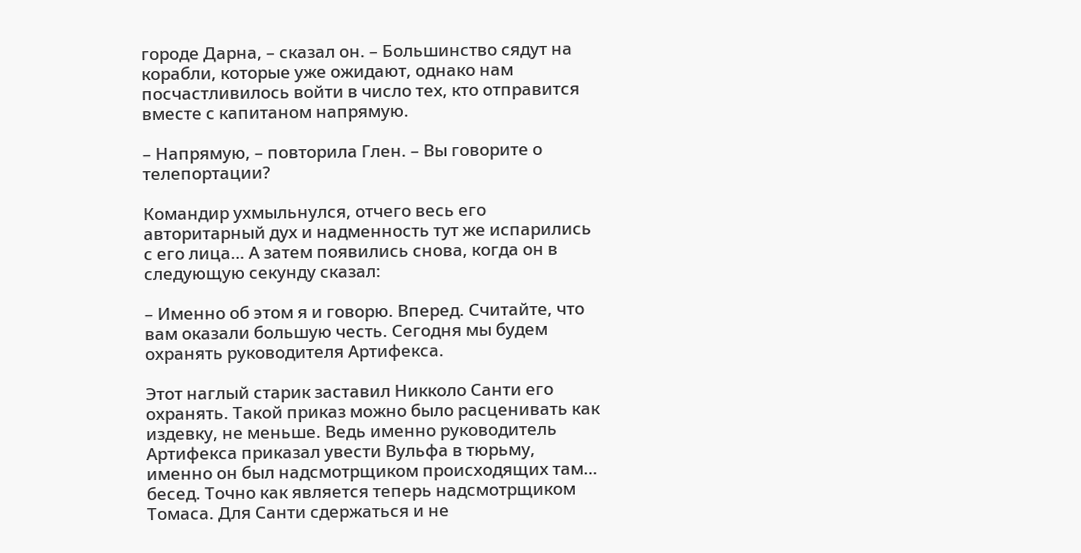городе Дарна, – сказал он. – Большинство сядут на корабли, которые уже ожидают, однако нам посчастливилось войти в число тех, кто отправится вместе с капитаном напрямую.

– Напрямую, – повторила Глен. – Вы говорите о телепортации?

Командир ухмыльнулся, отчего весь его авторитарный дух и надменность тут же испарились с его лица… А затем появились снова, когда он в следующую секунду сказал:

– Именно об этом я и говорю. Вперед. Считайте, что вам оказали большую честь. Сегодня мы будем охранять руководителя Артифекса.

Этот наглый старик заставил Никколо Санти его охранять. Такой приказ можно было расценивать как издевку, не меньше. Ведь именно руководитель Артифекса приказал увести Вульфа в тюрьму, именно он был надсмотрщиком происходящих там… бесед. Точно как является теперь надсмотрщиком Томаса. Для Санти сдержаться и не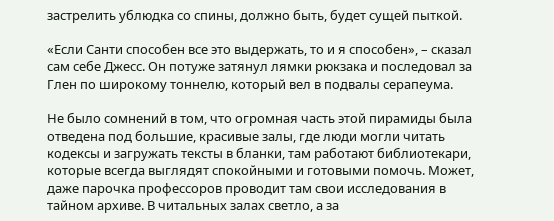застрелить ублюдка со спины, должно быть, будет сущей пыткой.

«Если Санти способен все это выдержать, то и я способен», – сказал сам себе Джесс. Он потуже затянул лямки рюкзака и последовал за Глен по широкому тоннелю, который вел в подвалы серапеума.

Не было сомнений в том, что огромная часть этой пирамиды была отведена под большие, красивые залы, где люди могли читать кодексы и загружать тексты в бланки, там работают библиотекари, которые всегда выглядят спокойными и готовыми помочь. Может, даже парочка профессоров проводит там свои исследования в тайном архиве. В читальных залах светло, а за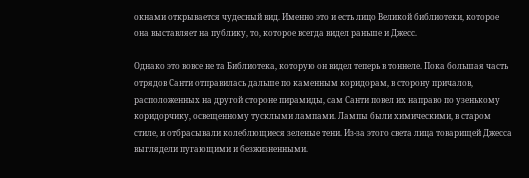окнами открывается чудесный вид. Именно это и есть лицо Великой библиотеки, которое она выставляет на публику, то, которое всегда видел раньше и Джесс.

Однако это вовсе не та Библиотека, которую он видел теперь в тоннеле. Пока большая часть отрядов Санти отправилась дальше по каменным коридорам, в сторону причалов, расположенных на другой стороне пирамиды, сам Санти повел их направо по узенькому коридорчику, освещенному тусклыми лампами. Лампы были химическими, в старом стиле, и отбрасывали колеблющиеся зеленые тени. Из-за этого света лица товарищей Джесса выглядели пугающими и безжизненными.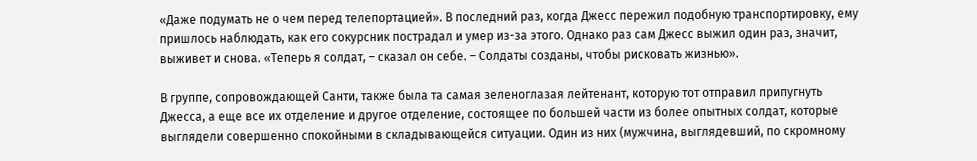«Даже подумать не о чем перед телепортацией». В последний раз, когда Джесс пережил подобную транспортировку, ему пришлось наблюдать, как его сокурсник пострадал и умер из-за этого. Однако раз сам Джесс выжил один раз, значит, выживет и снова. «Теперь я солдат, – сказал он себе. – Солдаты созданы, чтобы рисковать жизнью».

В группе, сопровождающей Санти, также была та самая зеленоглазая лейтенант, которую тот отправил припугнуть Джесса, а еще все их отделение и другое отделение, состоящее по большей части из более опытных солдат, которые выглядели совершенно спокойными в складывающейся ситуации. Один из них (мужчина, выглядевший, по скромному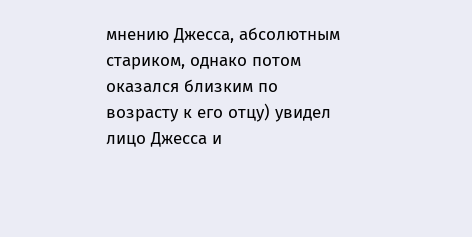мнению Джесса, абсолютным стариком, однако потом оказался близким по возрасту к его отцу) увидел лицо Джесса и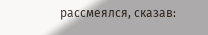рассмеялся, сказав: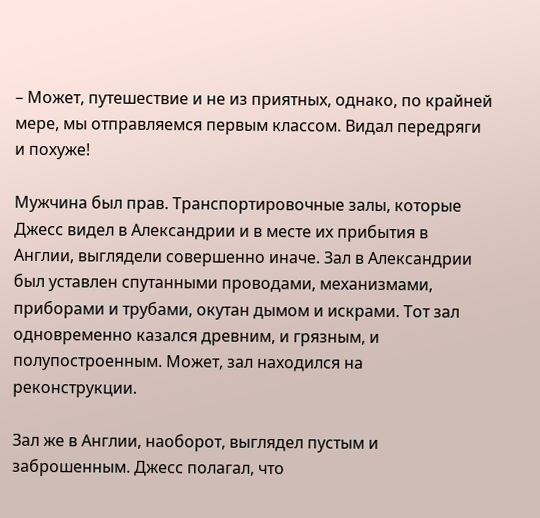– Может, путешествие и не из приятных, однако, по крайней мере, мы отправляемся первым классом. Видал передряги и похуже!

Мужчина был прав. Транспортировочные залы, которые Джесс видел в Александрии и в месте их прибытия в Англии, выглядели совершенно иначе. Зал в Александрии был уставлен спутанными проводами, механизмами, приборами и трубами, окутан дымом и искрами. Тот зал одновременно казался древним, и грязным, и полупостроенным. Может, зал находился на реконструкции.

Зал же в Англии, наоборот, выглядел пустым и заброшенным. Джесс полагал, что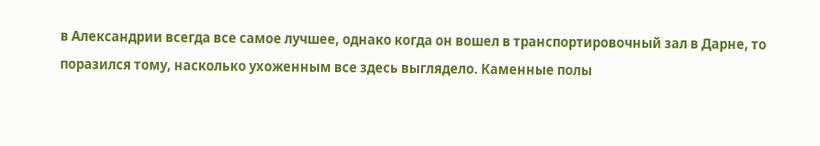в Александрии всегда все самое лучшее, однако когда он вошел в транспортировочный зал в Дарне, то поразился тому, насколько ухоженным все здесь выглядело. Каменные полы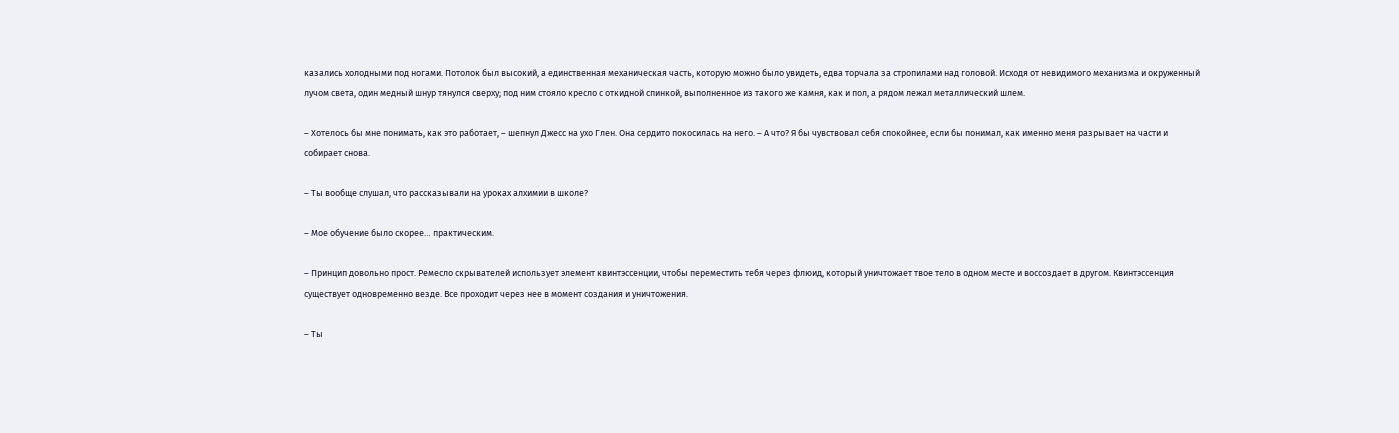казались холодными под ногами. Потолок был высокий, а единственная механическая часть, которую можно было увидеть, едва торчала за стропилами над головой. Исходя от невидимого механизма и окруженный лучом света, один медный шнур тянулся сверху; под ним стояло кресло с откидной спинкой, выполненное из такого же камня, как и пол, а рядом лежал металлический шлем.

– Хотелось бы мне понимать, как это работает, – шепнул Джесс на ухо Глен. Она сердито покосилась на него. – А что? Я бы чувствовал себя спокойнее, если бы понимал, как именно меня разрывает на части и собирает снова.

– Ты вообще слушал, что рассказывали на уроках алхимии в школе?

– Мое обучение было скорее… практическим.

– Принцип довольно прост. Ремесло скрывателей использует элемент квинтэссенции, чтобы переместить тебя через флюид, который уничтожает твое тело в одном месте и воссоздает в другом. Квинтэссенция существует одновременно везде. Все проходит через нее в момент создания и уничтожения.

– Ты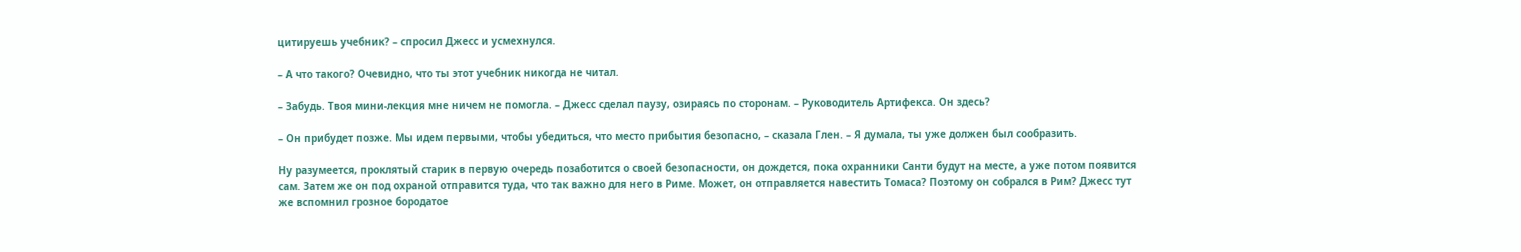цитируешь учебник? – спросил Джесс и усмехнулся.

– А что такого? Очевидно, что ты этот учебник никогда не читал.

– Забудь. Твоя мини-лекция мне ничем не помогла. – Джесс сделал паузу, озираясь по сторонам. – Руководитель Артифекса. Он здесь?

– Он прибудет позже. Мы идем первыми, чтобы убедиться, что место прибытия безопасно, – сказала Глен. – Я думала, ты уже должен был сообразить.

Ну разумеется, проклятый старик в первую очередь позаботится о своей безопасности, он дождется, пока охранники Санти будут на месте, а уже потом появится сам. Затем же он под охраной отправится туда, что так важно для него в Риме. Может, он отправляется навестить Томаса? Поэтому он собрался в Рим? Джесс тут же вспомнил грозное бородатое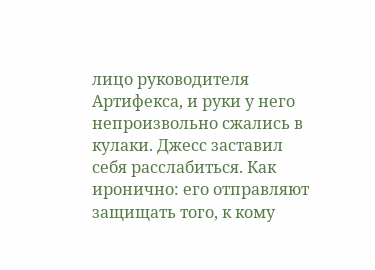лицо руководителя Артифекса, и руки у него непроизвольно сжались в кулаки. Джесс заставил себя расслабиться. Как иронично: его отправляют защищать того, к кому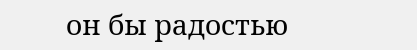он бы радостью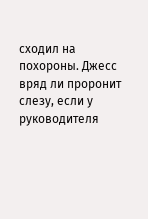сходил на похороны. Джесс вряд ли проронит слезу, если у руководителя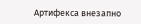Артифекса внезапно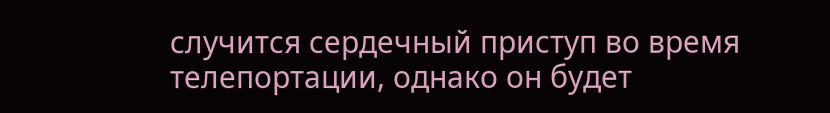случится сердечный приступ во время телепортации, однако он будет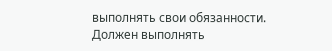выполнять свои обязанности. Должен выполнять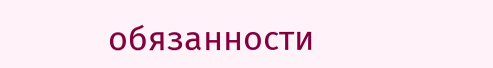обязанности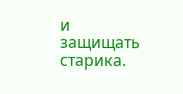и защищать старика.